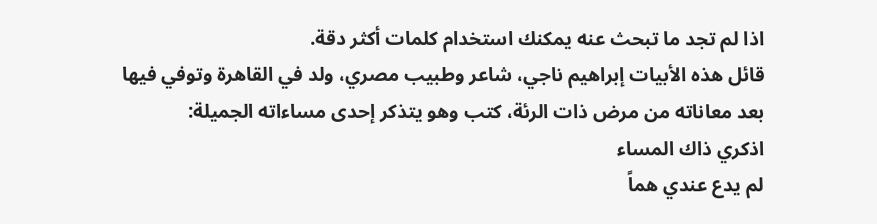اذا لم تجد ما تبحث عنه يمكنك استخدام كلمات أكثر دقة.
قائل هذه الأبيات إبراهيم ناجي، شاعر وطبيب مصري، ولد في القاهرة وتوفي فيها بعد معاناته من مرض ذات الرئة، كتب وهو يتذكر إحدى مساءاته الجميلة:
اذكري ذاك المساء
لم يدع عندي هماً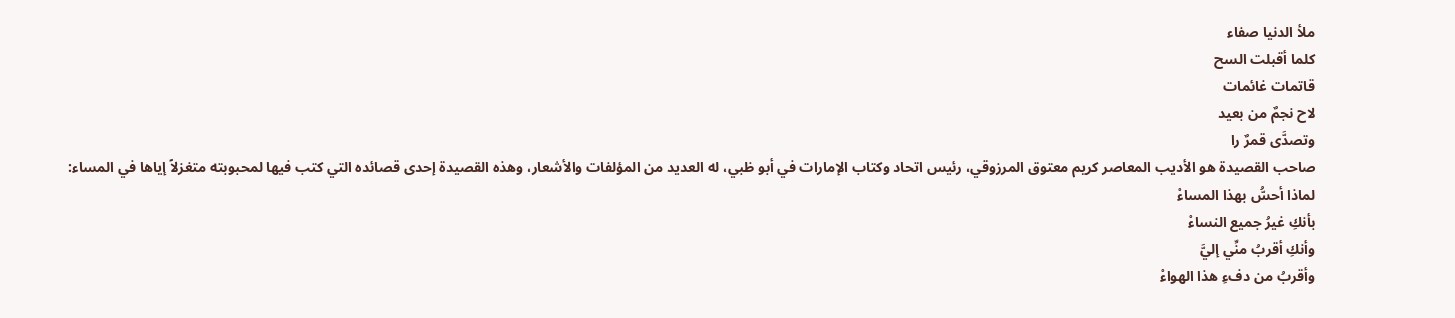ملأ الدنيا صفاء
كلما أقبلت السح
قاتمات غائمات
لاح نجمٌ من بعيد
وتصدَّى قمرٌ را
صاحب القصيدة هو الأديب المعاصر كريم معتوق المرزوقي، رئيس اتحاد وكتاب الإمارات في أبو ظبي، له العديد من المؤلفات والأشعار، وهذه القصيدة إحدى قصائده التي كتب فيها لمحبوبته متغزلاً إياها في المساء:
لماذا أحسُّ بهذا المساءْ
بأنكِ غيرُ جميع النساءْ
وأنكِ أقربُ منِّي إليَّ
وأقربُ من دفءِ هذا الهواءْ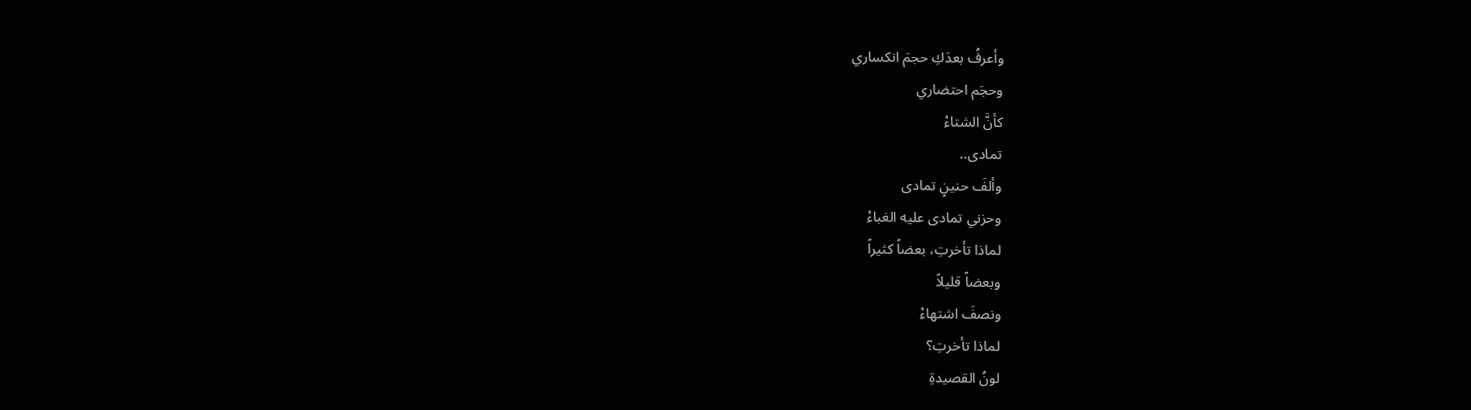وأعرفُ بعدَكِ حجمَ انكساري
وحجَم احتضاري
كأنَّ الشتاءْ
تمادى..
وألفَ حنينٍ تمادى
وحزني تمادى عليه الغباءْ
لماذا تأخرتِ، بعضاً كثيراً
وبعضاً قليلاً
ونصفَ اشتهاءْ
لماذا تأخرتِ؟
لونُ القصيدةِ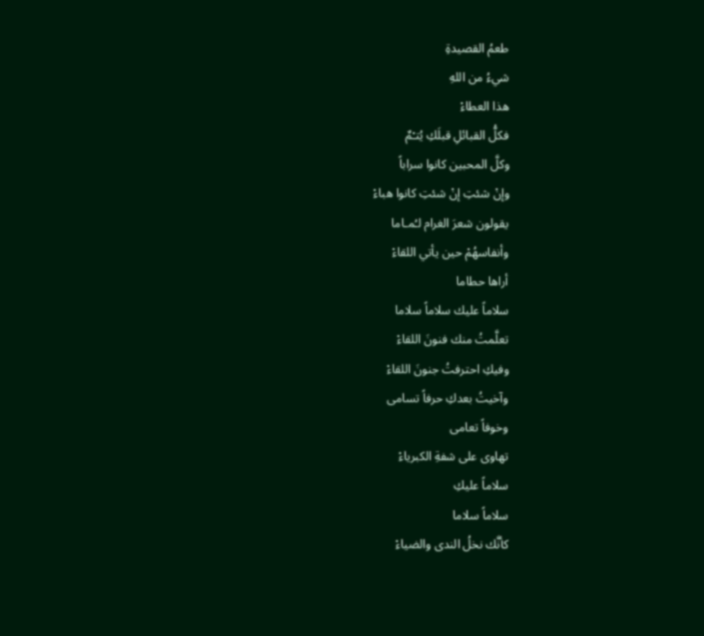طعمُ القصيدةِ
شيءُ من اللهِ
هذا العطاءْ
فكلُّ القبائلِ قبلَكِ يُتـْمٌ
وكلَّ المحبين كانوا سراباً
وإنْ شئتِ إنْ شئتِ كانوا هباءْ
يقولون شعرَ الغرام لـُمـاما
وأنفاسهُمْ حين يأتي اللقاءْ
أراها حطاما
سلاماً عليك سلاماً سلاما
تعلَّمتُ منك فنونَ اللقاءْ
وفيكِ احترفتُ جنونَ اللقاءْ
وآخيتُ بعدكِ حرفاً تسامى
وخوفاً تعامى
تهاوى على شفةِ الكبرياءْ
سلاماً عليكِ
سلاماً سلاما
كأنَّك نخلُ الندى والضياءْ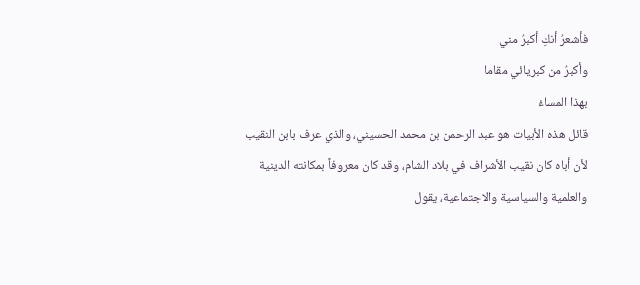فأشعرُ أنكِ أكبرُ مني
وأكبرُ من كبريائي مقاما
بهذا المساءْ
قائل هذه الأبيات هو عبد الرحمن بن محمد الحسيني، والذي عرف بابن النقيب لأن أباه كان نقيب الأشراف في بلاد الشام، وقد كان معروفاً بمكانته الدينية والعلمية والسياسية والاجتماعية، يقول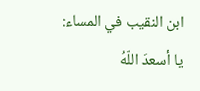ابن النقيب في المساء:
يا أسعدَ اللّهُ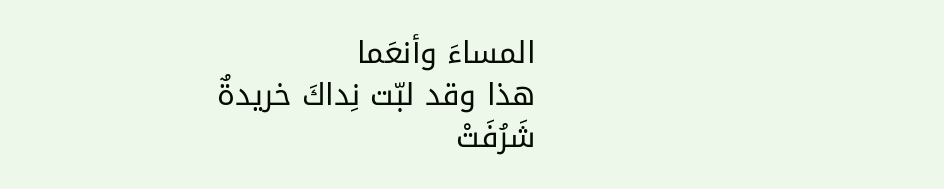المساءَ وأنعَما
هذا وقد لبّت نِداكَ خريدةٌ
شَرُفَتْ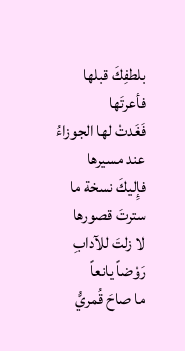بلطفِكَ قبلها فأعرتَها
فَغَدتْ لها الجوزاءُ عند مسيرها
فإِليكَ نسخة ما سترتَ قصورها
لا زلتَ للآدابِ رَوْضاً يانعاً
ما صاحَ قُمريُّ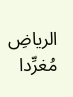الرياضِ مُغرِّدا